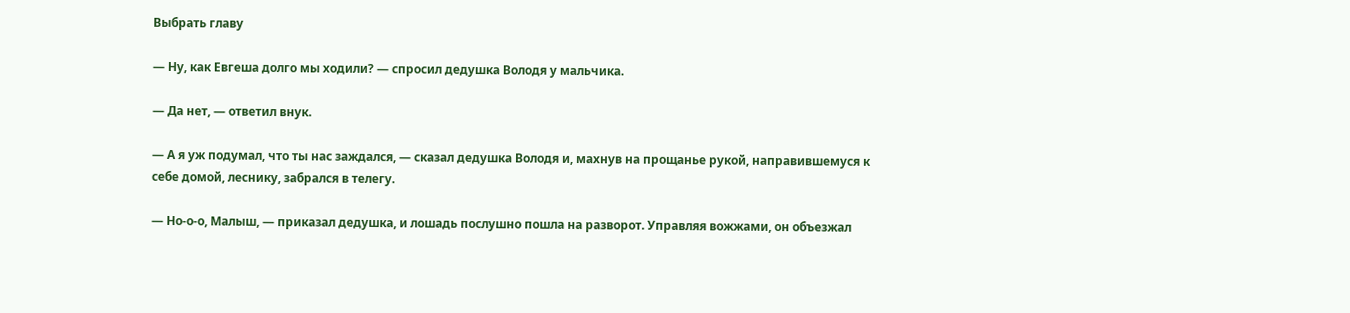Выбрать главу

— Ну, как Евгеша долго мы ходили? — спросил дедушка Володя у мальчика.

— Да нет, — ответил внук.

— А я уж подумал, что ты нас заждался, — сказал дедушка Володя и, махнув на прощанье рукой, направившемуся к себе домой, леснику, забрался в телегу.

— Но-о-о, Малыш, — приказал дедушка, и лошадь послушно пошла на разворот. Управляя вожжами, он объезжал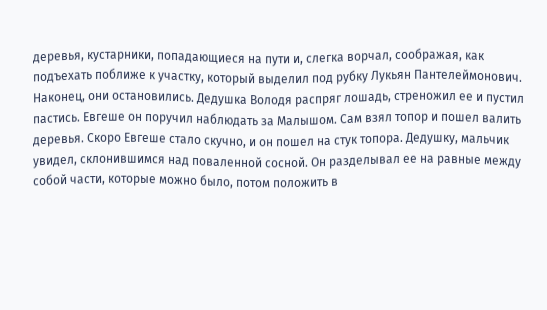деревья, кустарники, попадающиеся на пути и, слегка ворчал, соображая, как подъехать поближе к участку, который выделил под рубку Лукьян Пантелеймонович. Наконец, они остановились. Дедушка Володя распряг лошадь, стреножил ее и пустил пастись. Евгеше он поручил наблюдать за Малышом. Сам взял топор и пошел валить деревья. Скоро Евгеше стало скучно, и он пошел на стук топора. Дедушку, мальчик увидел, склонившимся над поваленной сосной. Он разделывал ее на равные между собой части, которые можно было, потом положить в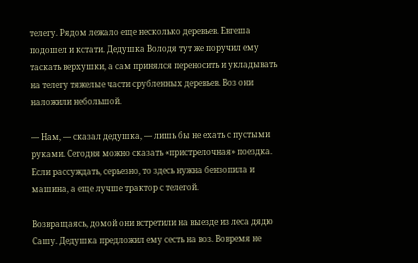телегу. Рядом лежало еще несколько деревьев. Евгеша подошел и кстати. Дедушка Володя тут же поручил ему таскать верхушки, а сам принялся переносить и укладывать на телегу тяжелые части срубленных деревьев. Воз они наложили небольшой.

— Нам, — сказал дедушка, — лишь бы не ехать с пустыми руками. Сегодня можно сказать «пристрелочная» поездка. Если рассуждать, серьезно, то здесь нужна бензопила и машина, а еще лучше трактор с телегой.

Возвращаясь, домой они встретили на выезде из леса дядю Сашу. Дедушка предложил ему сесть на воз. Вовремя не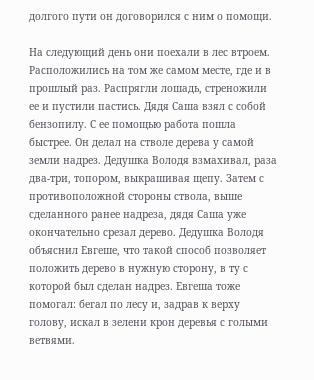долгого пути он договорился с ним о помощи.

На следующий день они поехали в лес втроем. Расположились на том же самом месте, где и в прошлый раз. Распрягли лошадь, стреножили ее и пустили пастись. Дядя Саша взял с собой бензопилу. С ее помощью работа пошла быстрее. Он делал на стволе дерева у самой земли надрез. Дедушка Володя взмахивал, раза два-три, топором, выкрашивая щепу. Затем с противоположной стороны ствола, выше сделанного ранее надреза, дядя Саша уже окончательно срезал дерево. Дедушка Володя объяснил Евгеше, что такой способ позволяет положить дерево в нужную сторону, в ту с которой был сделан надрез. Евгеша тоже помогал: бегал по лесу и, задрав к верху голову, искал в зелени крон деревья с голыми ветвями.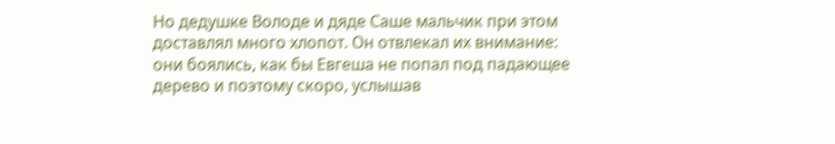Но дедушке Володе и дяде Саше мальчик при этом доставлял много хлопот. Он отвлекал их внимание: они боялись, как бы Евгеша не попал под падающее дерево и поэтому скоро, услышав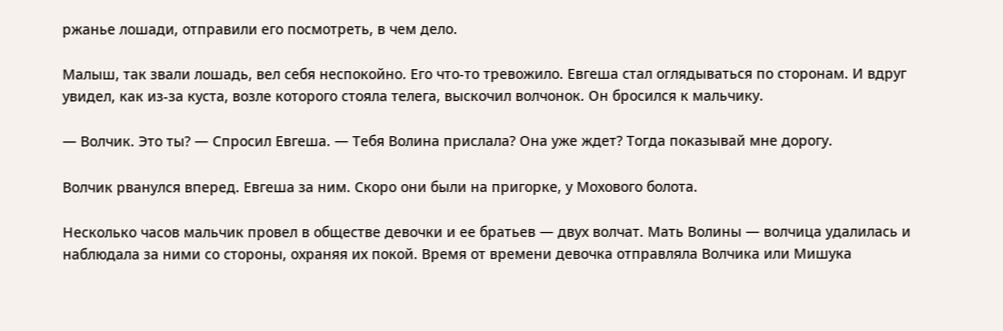ржанье лошади, отправили его посмотреть, в чем дело.

Малыш, так звали лошадь, вел себя неспокойно. Его что-то тревожило. Евгеша стал оглядываться по сторонам. И вдруг увидел, как из-за куста, возле которого стояла телега, выскочил волчонок. Он бросился к мальчику.

— Волчик. Это ты? — Спросил Евгеша. — Тебя Волина прислала? Она уже ждет? Тогда показывай мне дорогу.

Волчик рванулся вперед. Евгеша за ним. Скоро они были на пригорке, у Мохового болота.

Несколько часов мальчик провел в обществе девочки и ее братьев — двух волчат. Мать Волины — волчица удалилась и наблюдала за ними со стороны, охраняя их покой. Время от времени девочка отправляла Волчика или Мишука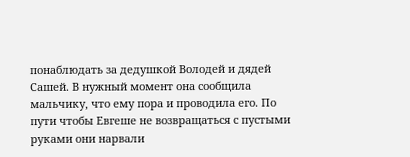понаблюдать за дедушкой Володей и дядей Сашей. В нужный момент она сообщила мальчику, что ему пора и проводила его. По пути чтобы Евгеше не возвращаться с пустыми руками они нарвали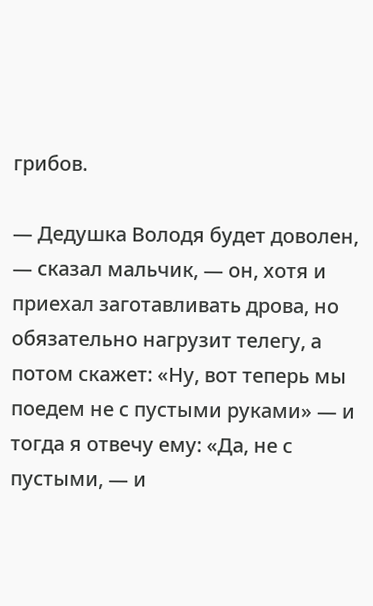грибов.

— Дедушка Володя будет доволен, — сказал мальчик, — он, хотя и приехал заготавливать дрова, но обязательно нагрузит телегу, а потом скажет: «Ну, вот теперь мы поедем не с пустыми руками» — и тогда я отвечу ему: «Да, не с пустыми, — и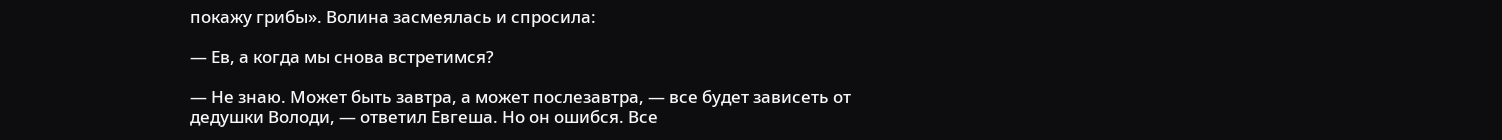покажу грибы». Волина засмеялась и спросила:

— Ев, а когда мы снова встретимся?

— Не знаю. Может быть завтра, а может послезавтра, — все будет зависеть от дедушки Володи, — ответил Евгеша. Но он ошибся. Все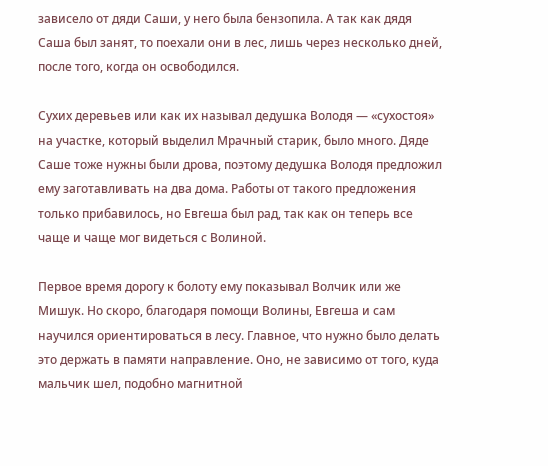зависело от дяди Саши, у него была бензопила. А так как дядя Саша был занят, то поехали они в лес, лишь через несколько дней, после того, когда он освободился.

Сухих деревьев или как их называл дедушка Володя — «сухостоя» на участке, который выделил Мрачный старик, было много. Дяде Саше тоже нужны были дрова, поэтому дедушка Володя предложил ему заготавливать на два дома. Работы от такого предложения только прибавилось, но Евгеша был рад, так как он теперь все чаще и чаще мог видеться с Волиной.

Первое время дорогу к болоту ему показывал Волчик или же Мишук. Но скоро, благодаря помощи Волины, Евгеша и сам научился ориентироваться в лесу. Главное, что нужно было делать это держать в памяти направление. Оно, не зависимо от того, куда мальчик шел, подобно магнитной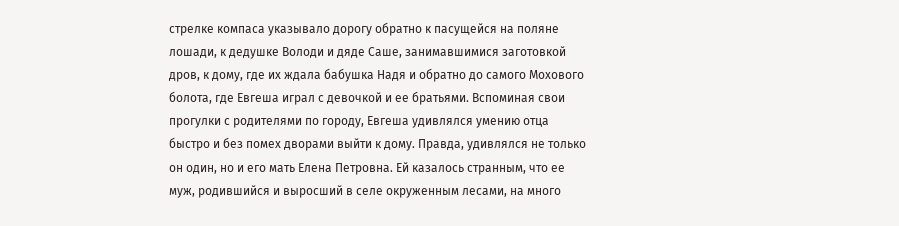стрелке компаса указывало дорогу обратно к пасущейся на поляне лошади, к дедушке Володи и дяде Саше, занимавшимися заготовкой дров, к дому, где их ждала бабушка Надя и обратно до самого Мохового болота, где Евгеша играл с девочкой и ее братьями. Вспоминая свои прогулки с родителями по городу, Евгеша удивлялся умению отца быстро и без помех дворами выйти к дому. Правда, удивлялся не только он один, но и его мать Елена Петровна. Ей казалось странным, что ее муж, родившийся и выросший в селе окруженным лесами, на много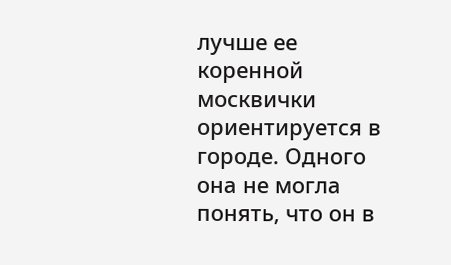лучше ее коренной москвички ориентируется в городе. Одного она не могла понять, что он в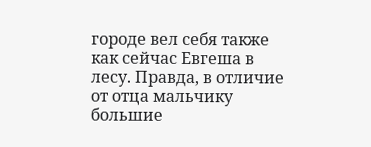городе вел себя также как сейчас Евгеша в лесу. Правда, в отличие от отца мальчику большие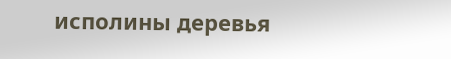исполины деревья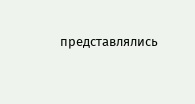представлялись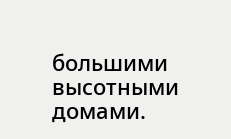большими высотными домами.